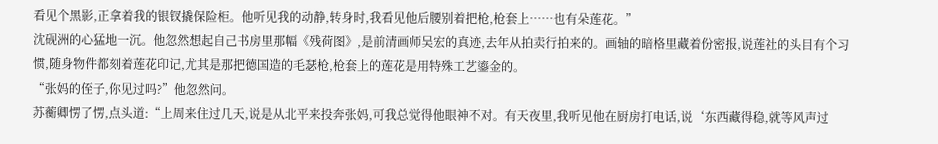看见个黑影,正拿着我的银钗撬保险柜。他听见我的动静,转身时,我看见他后腰别着把枪,枪套上……也有朵莲花。”
沈砚洲的心猛地一沉。他忽然想起自己书房里那幅《残荷图》,是前清画师吴宏的真迹,去年从拍卖行拍来的。画轴的暗格里藏着份密报,说莲社的头目有个习惯,随身物件都刻着莲花印记,尤其是那把德国造的毛瑟枪,枪套上的莲花是用特殊工艺鎏金的。
“张妈的侄子,你见过吗?”他忽然问。
苏蘅卿愣了愣,点头道:“上周来住过几天,说是从北平来投奔张妈,可我总觉得他眼神不对。有天夜里,我听见他在厨房打电话,说‘东西藏得稳,就等风声过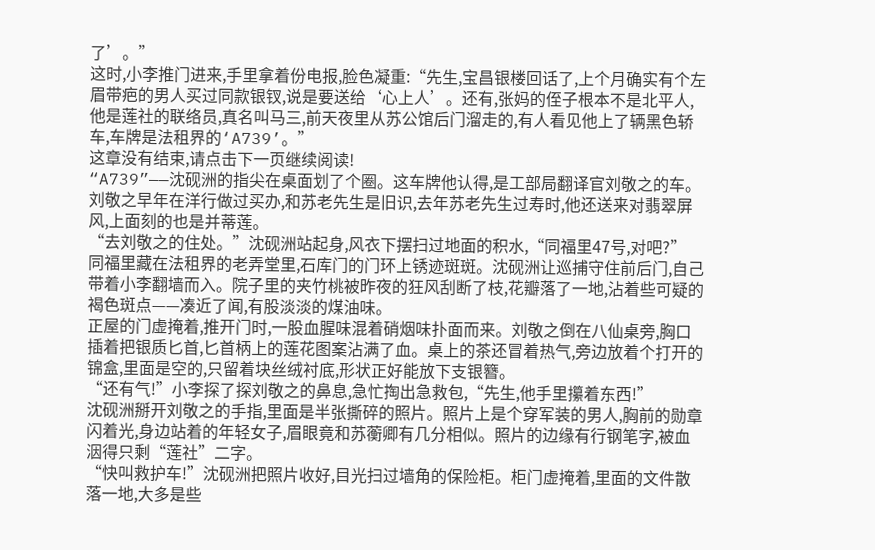了’。”
这时,小李推门进来,手里拿着份电报,脸色凝重:“先生,宝昌银楼回话了,上个月确实有个左眉带疤的男人买过同款银钗,说是要送给‘心上人’。还有,张妈的侄子根本不是北平人,他是莲社的联络员,真名叫马三,前天夜里从苏公馆后门溜走的,有人看见他上了辆黑色轿车,车牌是法租界的‘A739’。”
这章没有结束,请点击下一页继续阅读!
“A739”——沈砚洲的指尖在桌面划了个圈。这车牌他认得,是工部局翻译官刘敬之的车。刘敬之早年在洋行做过买办,和苏老先生是旧识,去年苏老先生过寿时,他还送来对翡翠屏风,上面刻的也是并蒂莲。
“去刘敬之的住处。”沈砚洲站起身,风衣下摆扫过地面的积水,“同福里47号,对吧?”
同福里藏在法租界的老弄堂里,石库门的门环上锈迹斑斑。沈砚洲让巡捕守住前后门,自己带着小李翻墙而入。院子里的夹竹桃被昨夜的狂风刮断了枝,花瓣落了一地,沾着些可疑的褐色斑点——凑近了闻,有股淡淡的煤油味。
正屋的门虚掩着,推开门时,一股血腥味混着硝烟味扑面而来。刘敬之倒在八仙桌旁,胸口插着把银质匕首,匕首柄上的莲花图案沾满了血。桌上的茶还冒着热气,旁边放着个打开的锦盒,里面是空的,只留着块丝绒衬底,形状正好能放下支银簪。
“还有气!”小李探了探刘敬之的鼻息,急忙掏出急救包,“先生,他手里攥着东西!”
沈砚洲掰开刘敬之的手指,里面是半张撕碎的照片。照片上是个穿军装的男人,胸前的勋章闪着光,身边站着的年轻女子,眉眼竟和苏蘅卿有几分相似。照片的边缘有行钢笔字,被血洇得只剩“莲社”二字。
“快叫救护车!”沈砚洲把照片收好,目光扫过墙角的保险柜。柜门虚掩着,里面的文件散落一地,大多是些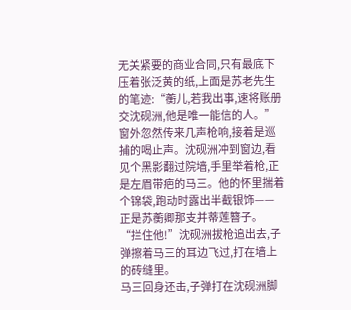无关紧要的商业合同,只有最底下压着张泛黄的纸,上面是苏老先生的笔迹:“蘅儿,若我出事,速将账册交沈砚洲,他是唯一能信的人。”
窗外忽然传来几声枪响,接着是巡捕的喝止声。沈砚洲冲到窗边,看见个黑影翻过院墙,手里举着枪,正是左眉带疤的马三。他的怀里揣着个锦袋,跑动时露出半截银饰——正是苏蘅卿那支并蒂莲簪子。
“拦住他!”沈砚洲拔枪追出去,子弹擦着马三的耳边飞过,打在墙上的砖缝里。
马三回身还击,子弹打在沈砚洲脚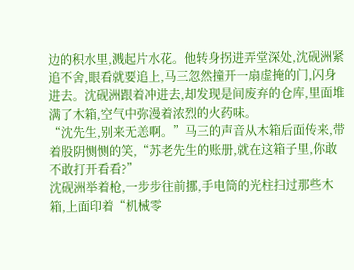边的积水里,溅起片水花。他转身拐进弄堂深处,沈砚洲紧追不舍,眼看就要追上,马三忽然撞开一扇虚掩的门,闪身进去。沈砚洲跟着冲进去,却发现是间废弃的仓库,里面堆满了木箱,空气中弥漫着浓烈的火药味。
“沈先生,别来无恙啊。”马三的声音从木箱后面传来,带着股阴恻恻的笑,“苏老先生的账册,就在这箱子里,你敢不敢打开看看?”
沈砚洲举着枪,一步步往前挪,手电筒的光柱扫过那些木箱,上面印着“机械零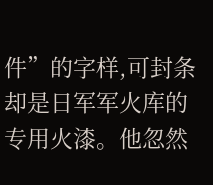件”的字样,可封条却是日军军火库的专用火漆。他忽然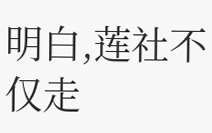明白,莲社不仅走